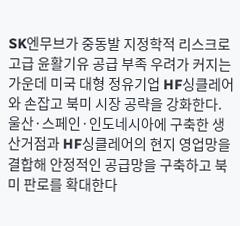SK엔무브가 중동발 지정학적 리스크로 고급 윤활기유 공급 부족 우려가 커지는 가운데 미국 대형 정유기업 HF싱클레어와 손잡고 북미 시장 공략을 강화한다. 울산·스페인·인도네시아에 구축한 생산거점과 HF싱클레어의 현지 영업망을 결합해 안정적인 공급망을 구축하고 북미 판로를 확대한다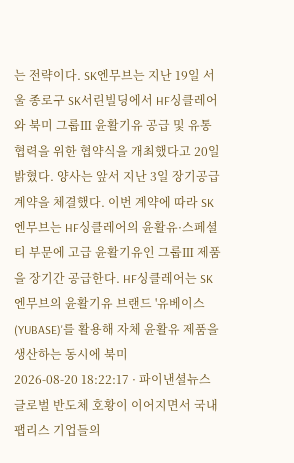는 전략이다. SK엔무브는 지난 19일 서울 종로구 SK서린빌딩에서 HF싱클레어와 북미 그룹Ⅲ 윤활기유 공급 및 유통 협력을 위한 협약식을 개최했다고 20일 밝혔다. 양사는 앞서 지난 3일 장기공급계약을 체결했다. 이번 계약에 따라 SK엔무브는 HF싱클레어의 윤활유·스페셜티 부문에 고급 윤활기유인 그룹Ⅲ 제품을 장기간 공급한다. HF싱클레어는 SK엔무브의 윤활기유 브랜드 '유베이스(YUBASE)'를 활용해 자체 윤활유 제품을 생산하는 동시에 북미
2026-08-20 18:22:17 · 파이낸셜뉴스글로벌 반도체 호황이 이어지면서 국내 팹리스 기업들의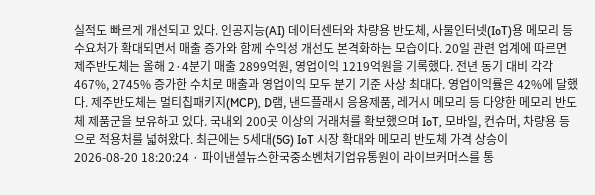실적도 빠르게 개선되고 있다. 인공지능(AI) 데이터센터와 차량용 반도체, 사물인터넷(IoT)용 메모리 등 수요처가 확대되면서 매출 증가와 함께 수익성 개선도 본격화하는 모습이다. 20일 관련 업계에 따르면 제주반도체는 올해 2·4분기 매출 2899억원, 영업이익 1219억원을 기록했다. 전년 동기 대비 각각 467%, 2745% 증가한 수치로 매출과 영업이익 모두 분기 기준 사상 최대다. 영업이익률은 42%에 달했다. 제주반도체는 멀티칩패키지(MCP), D램, 낸드플래시 응용제품, 레거시 메모리 등 다양한 메모리 반도체 제품군을 보유하고 있다. 국내외 200곳 이상의 거래처를 확보했으며 IoT, 모바일, 컨슈머, 차량용 등으로 적용처를 넓혀왔다. 최근에는 5세대(5G) IoT 시장 확대와 메모리 반도체 가격 상승이
2026-08-20 18:20:24 · 파이낸셜뉴스한국중소벤처기업유통원이 라이브커머스를 통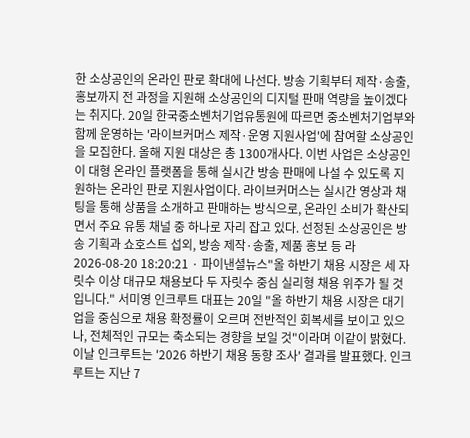한 소상공인의 온라인 판로 확대에 나선다. 방송 기획부터 제작·송출, 홍보까지 전 과정을 지원해 소상공인의 디지털 판매 역량을 높이겠다는 취지다. 20일 한국중소벤처기업유통원에 따르면 중소벤처기업부와 함께 운영하는 '라이브커머스 제작·운영 지원사업'에 참여할 소상공인을 모집한다. 올해 지원 대상은 총 1300개사다. 이번 사업은 소상공인이 대형 온라인 플랫폼을 통해 실시간 방송 판매에 나설 수 있도록 지원하는 온라인 판로 지원사업이다. 라이브커머스는 실시간 영상과 채팅을 통해 상품을 소개하고 판매하는 방식으로, 온라인 소비가 확산되면서 주요 유통 채널 중 하나로 자리 잡고 있다. 선정된 소상공인은 방송 기획과 쇼호스트 섭외, 방송 제작·송출, 제품 홍보 등 라
2026-08-20 18:20:21 · 파이낸셜뉴스"올 하반기 채용 시장은 세 자릿수 이상 대규모 채용보다 두 자릿수 중심 실리형 채용 위주가 될 것입니다." 서미영 인크루트 대표는 20일 "올 하반기 채용 시장은 대기업을 중심으로 채용 확정률이 오르며 전반적인 회복세를 보이고 있으나, 전체적인 규모는 축소되는 경향을 보일 것"이라며 이같이 밝혔다. 이날 인크루트는 '2026 하반기 채용 동향 조사' 결과를 발표했다. 인크루트는 지난 7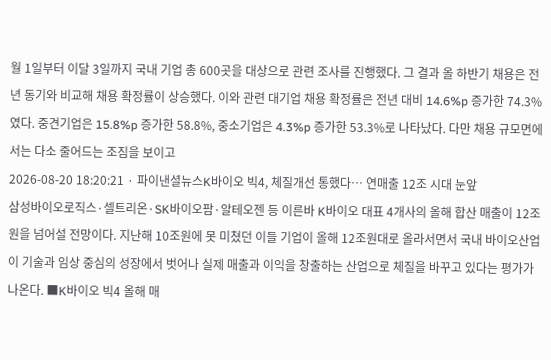월 1일부터 이달 3일까지 국내 기업 총 600곳을 대상으로 관련 조사를 진행했다. 그 결과 올 하반기 채용은 전년 동기와 비교해 채용 확정률이 상승했다. 이와 관련 대기업 채용 확정률은 전년 대비 14.6%p 증가한 74.3%였다. 중견기업은 15.8%p 증가한 58.8%, 중소기업은 4.3%p 증가한 53.3%로 나타났다. 다만 채용 규모면에서는 다소 줄어드는 조짐을 보이고
2026-08-20 18:20:21 · 파이낸셜뉴스K바이오 빅4, 체질개선 통했다… 연매출 12조 시대 눈앞
삼성바이오로직스·셀트리온·SK바이오팜·알테오젠 등 이른바 K바이오 대표 4개사의 올해 합산 매출이 12조원을 넘어설 전망이다. 지난해 10조원에 못 미쳤던 이들 기업이 올해 12조원대로 올라서면서 국내 바이오산업이 기술과 임상 중심의 성장에서 벗어나 실제 매출과 이익을 창출하는 산업으로 체질을 바꾸고 있다는 평가가 나온다. ■K바이오 빅4 올해 매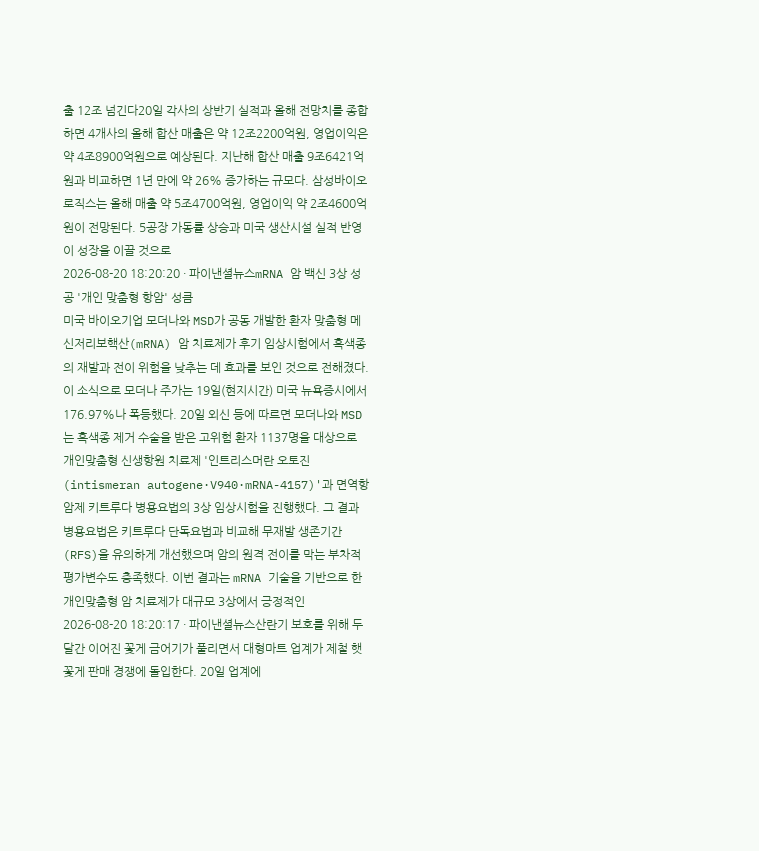출 12조 넘긴다20일 각사의 상반기 실적과 올해 전망치를 종합하면 4개사의 올해 합산 매출은 약 12조2200억원, 영업이익은 약 4조8900억원으로 예상된다. 지난해 합산 매출 9조6421억원과 비교하면 1년 만에 약 26% 증가하는 규모다. 삼성바이오로직스는 올해 매출 약 5조4700억원, 영업이익 약 2조4600억원이 전망된다. 5공장 가동률 상승과 미국 생산시설 실적 반영이 성장을 이끌 것으로
2026-08-20 18:20:20 · 파이낸셜뉴스mRNA 암 백신 3상 성공 '개인 맞춤형 항암' 성큼
미국 바이오기업 모더나와 MSD가 공동 개발한 환자 맞춤형 메신저리보핵산(mRNA) 암 치료제가 후기 임상시험에서 흑색종의 재발과 전이 위험을 낮추는 데 효과를 보인 것으로 전해졌다. 이 소식으로 모더나 주가는 19일(현지시간) 미국 뉴욕증시에서 176.97%나 폭등했다. 20일 외신 등에 따르면 모더나와 MSD는 흑색종 제거 수술을 받은 고위험 환자 1137명을 대상으로 개인맞춤형 신생항원 치료제 '인트리스머란 오토진(intismeran autogene·V940·mRNA-4157)'과 면역항암제 키트루다 병용요법의 3상 임상시험을 진행했다. 그 결과 병용요법은 키트루다 단독요법과 비교해 무재발 생존기간(RFS)을 유의하게 개선했으며 암의 원격 전이를 막는 부차적 평가변수도 충족했다. 이번 결과는 mRNA 기술을 기반으로 한 개인맞춤형 암 치료제가 대규모 3상에서 긍정적인
2026-08-20 18:20:17 · 파이낸셜뉴스산란기 보호를 위해 두 달간 이어진 꽃게 금어기가 풀리면서 대형마트 업계가 제철 햇꽃게 판매 경쟁에 돌입한다. 20일 업계에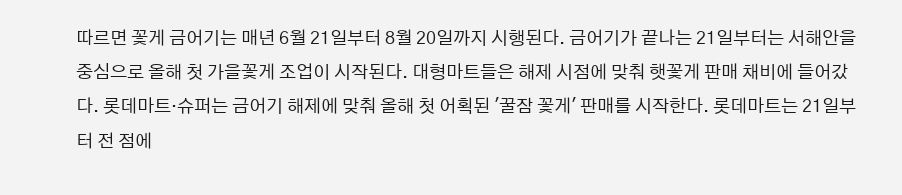따르면 꽃게 금어기는 매년 6월 21일부터 8월 20일까지 시행된다. 금어기가 끝나는 21일부터는 서해안을 중심으로 올해 첫 가을꽃게 조업이 시작된다. 대형마트들은 해제 시점에 맞춰 햇꽃게 판매 채비에 들어갔다. 롯데마트·슈퍼는 금어기 해제에 맞춰 올해 첫 어획된 '꿀잠 꽃게' 판매를 시작한다. 롯데마트는 21일부터 전 점에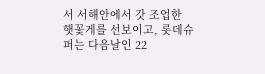서 서해안에서 갓 조업한 햇꽃게를 선보이고, 롯데슈퍼는 다음날인 22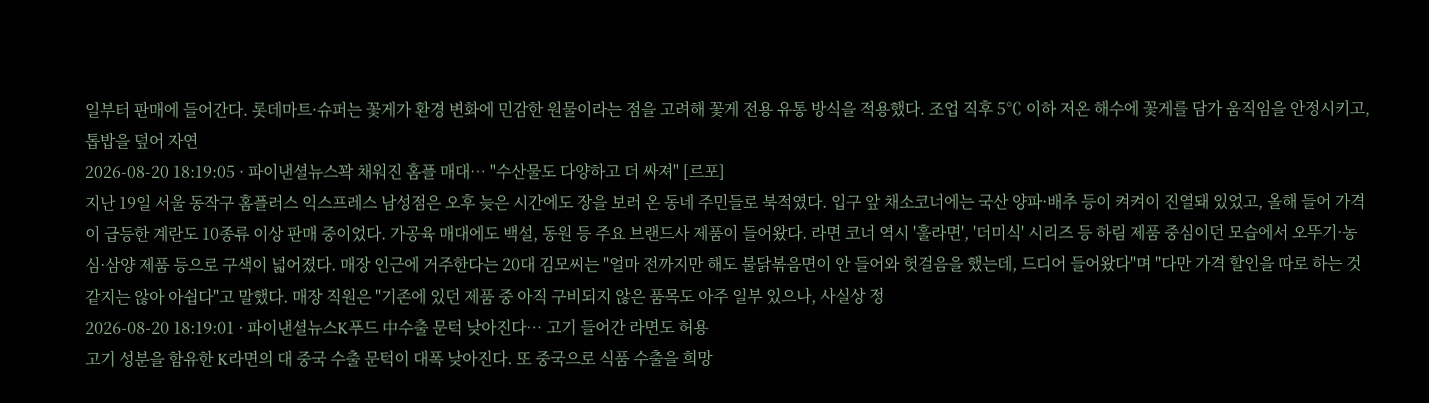일부터 판매에 들어간다. 롯데마트·슈퍼는 꽃게가 환경 변화에 민감한 원물이라는 점을 고려해 꽃게 전용 유통 방식을 적용했다. 조업 직후 5℃ 이하 저온 해수에 꽃게를 담가 움직임을 안정시키고, 톱밥을 덮어 자연
2026-08-20 18:19:05 · 파이낸셜뉴스꽉 채워진 홈플 매대… "수산물도 다양하고 더 싸져" [르포]
지난 19일 서울 동작구 홈플러스 익스프레스 남성점은 오후 늦은 시간에도 장을 보러 온 동네 주민들로 북적였다. 입구 앞 채소코너에는 국산 양파·배추 등이 켜켜이 진열돼 있었고, 올해 들어 가격이 급등한 계란도 10종류 이상 판매 중이었다. 가공육 매대에도 백설, 동원 등 주요 브랜드사 제품이 들어왔다. 라면 코너 역시 '훌라면', '더미식' 시리즈 등 하림 제품 중심이던 모습에서 오뚜기·농심·삼양 제품 등으로 구색이 넓어졌다. 매장 인근에 거주한다는 20대 김모씨는 "얼마 전까지만 해도 불닭볶음면이 안 들어와 헛걸음을 했는데, 드디어 들어왔다"며 "다만 가격 할인을 따로 하는 것 같지는 않아 아쉽다"고 말했다. 매장 직원은 "기존에 있던 제품 중 아직 구비되지 않은 품목도 아주 일부 있으나, 사실상 정
2026-08-20 18:19:01 · 파이낸셜뉴스K푸드 中수출 문턱 낮아진다… 고기 들어간 라면도 허용
고기 성분을 함유한 K라면의 대 중국 수출 문턱이 대폭 낮아진다. 또 중국으로 식품 수출을 희망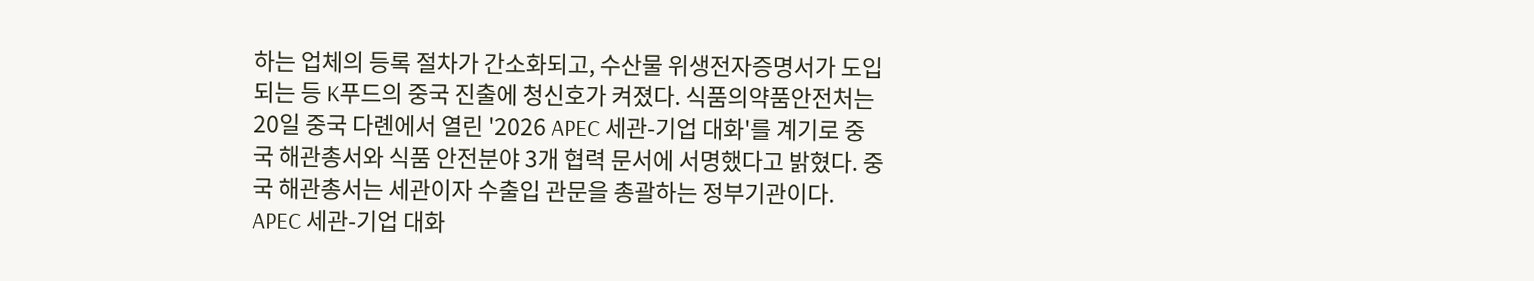하는 업체의 등록 절차가 간소화되고, 수산물 위생전자증명서가 도입되는 등 K푸드의 중국 진출에 청신호가 켜졌다. 식품의약품안전처는 20일 중국 다롄에서 열린 '2026 APEC 세관-기업 대화'를 계기로 중국 해관총서와 식품 안전분야 3개 협력 문서에 서명했다고 밝혔다. 중국 해관총서는 세관이자 수출입 관문을 총괄하는 정부기관이다. APEC 세관-기업 대화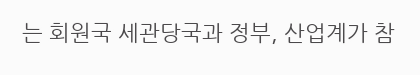는 회원국 세관당국과 정부, 산업계가 참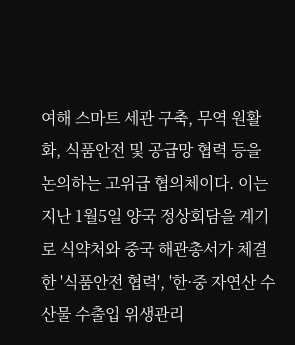여해 스마트 세관 구축, 무역 원활화, 식품안전 및 공급망 협력 등을 논의하는 고위급 협의체이다. 이는 지난 1월5일 양국 정상회담을 계기로 식약처와 중국 해관총서가 체결한 '식품안전 협력', '한·중 자연산 수산물 수출입 위생관리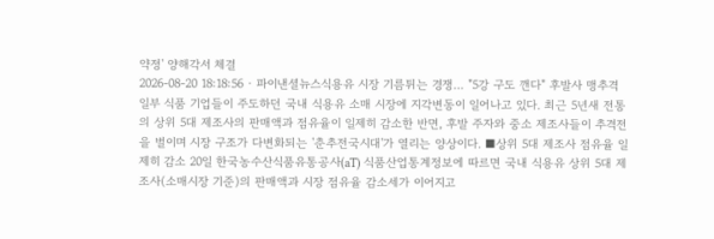약정' 양해각서 체결
2026-08-20 18:18:56 · 파이낸셜뉴스식용유 시장 기름튀는 경쟁… "5강 구도 깬다" 후발사 맹추격
일부 식품 기업들이 주도하던 국내 식용유 소매 시장에 지각변동이 일어나고 있다. 최근 5년새 전통의 상위 5대 제조사의 판매액과 점유율이 일제히 감소한 반면, 후발 주자와 중소 제조사들이 추격전을 벌이며 시장 구조가 다변화되는 '춘추전국시대'가 열리는 양상이다. ■상위 5대 제조사 점유율 일제히 감소 20일 한국농수산식품유통공사(aT) 식품산업통계정보에 따르면 국내 식용유 상위 5대 제조사(소매시장 기준)의 판매액과 시장 점유율 감소세가 이어지고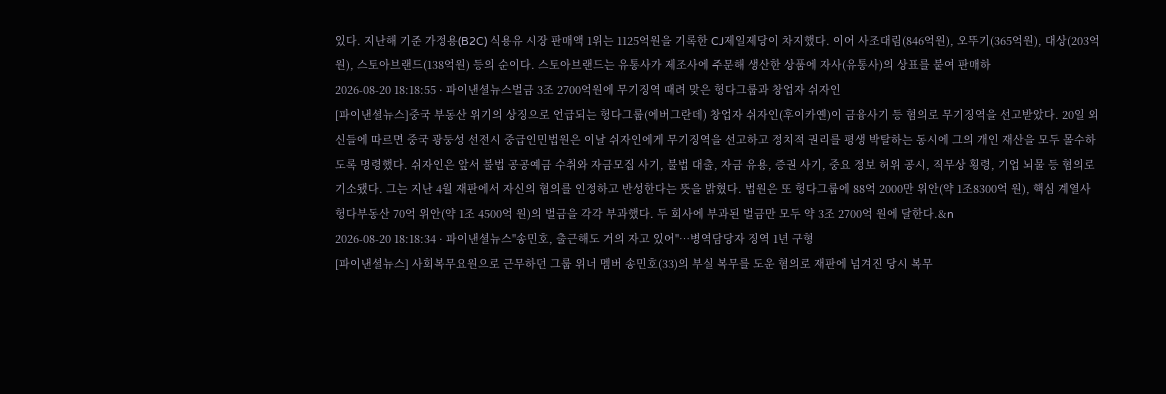있다. 지난해 기준 가정용(B2C) 식용유 시장 판매액 1위는 1125억원을 기록한 CJ제일제당이 차지했다. 이어 사조대림(846억원), 오뚜기(365억원), 대상(203억원), 스토아브랜드(138억원) 등의 순이다. 스토아브랜드는 유통사가 제조사에 주문해 생산한 상품에 자사(유통사)의 상표를 붙여 판매하
2026-08-20 18:18:55 · 파이낸셜뉴스벌금 3조 2700억원에 무기징역 때려 맞은 헝다그룹과 창업자 쉬자인
[파이낸셜뉴스]중국 부동산 위기의 상징으로 언급되는 헝다그룹(에버그란데) 창업자 쉬자인(후이카옌)이 금융사기 등 혐의로 무기징역을 선고받았다. 20일 외신들에 따르면 중국 광둥성 선전시 중급인민법원은 이날 쉬자인에게 무기징역을 선고하고 정치적 권리를 평생 박탈하는 동시에 그의 개인 재산을 모두 몰수하도록 명령했다. 쉬자인은 앞서 불법 공공예금 수취와 자금모집 사기, 불법 대출, 자금 유용, 증권 사기, 중요 정보 허위 공시, 직무상 횡령, 기업 뇌물 등 혐의로 기소됐다. 그는 지난 4월 재판에서 자신의 혐의를 인정하고 반성한다는 뜻을 밝혔다. 법원은 또 헝다그룹에 88억 2000만 위안(약 1조8300억 원), 핵심 계열사 헝다부동산 70억 위안(약 1조 4500억 원)의 벌금을 각각 부과했다. 두 회사에 부과된 벌금만 모두 약 3조 2700억 원에 달한다.&n
2026-08-20 18:18:34 · 파이낸셜뉴스"송민호, 출근해도 거의 자고 있어"…병역담당자 징역 1년 구형
[파이낸셜뉴스] 사회복무요원으로 근무하던 그룹 위너 멤버 송민호(33)의 부실 복무를 도운 혐의로 재판에 넘겨진 당시 복무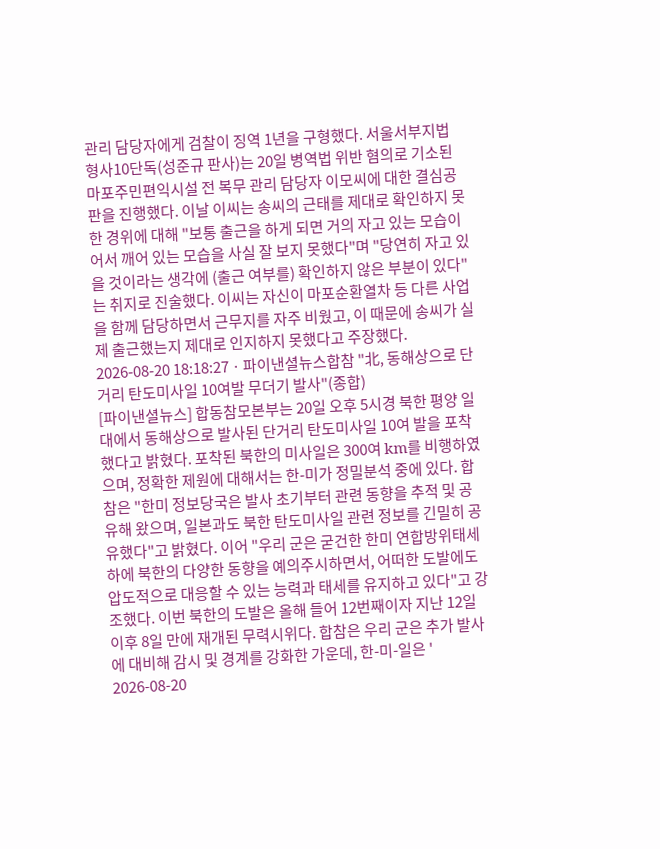관리 담당자에게 검찰이 징역 1년을 구형했다. 서울서부지법 형사10단독(성준규 판사)는 20일 병역법 위반 혐의로 기소된 마포주민편익시설 전 복무 관리 담당자 이모씨에 대한 결심공판을 진행했다. 이날 이씨는 송씨의 근태를 제대로 확인하지 못한 경위에 대해 "보통 출근을 하게 되면 거의 자고 있는 모습이어서 깨어 있는 모습을 사실 잘 보지 못했다"며 "당연히 자고 있을 것이라는 생각에 (출근 여부를) 확인하지 않은 부분이 있다"는 취지로 진술했다. 이씨는 자신이 마포순환열차 등 다른 사업을 함께 담당하면서 근무지를 자주 비웠고, 이 때문에 송씨가 실제 출근했는지 제대로 인지하지 못했다고 주장했다.
2026-08-20 18:18:27 · 파이낸셜뉴스합참 "北, 동해상으로 단거리 탄도미사일 10여발 무더기 발사"(종합)
[파이낸셜뉴스] 합동참모본부는 20일 오후 5시경 북한 평양 일대에서 동해상으로 발사된 단거리 탄도미사일 10여 발을 포착했다고 밝혔다. 포착된 북한의 미사일은 300여 km를 비행하였으며, 정확한 제원에 대해서는 한-미가 정밀분석 중에 있다. 합참은 "한미 정보당국은 발사 초기부터 관련 동향을 추적 및 공유해 왔으며, 일본과도 북한 탄도미사일 관련 정보를 긴밀히 공유했다"고 밝혔다. 이어 "우리 군은 굳건한 한미 연합방위태세 하에 북한의 다양한 동향을 예의주시하면서, 어떠한 도발에도 압도적으로 대응할 수 있는 능력과 태세를 유지하고 있다"고 강조했다. 이번 북한의 도발은 올해 들어 12번째이자 지난 12일 이후 8일 만에 재개된 무력시위다. 합참은 우리 군은 추가 발사에 대비해 감시 및 경계를 강화한 가운데, 한-미-일은 '
2026-08-20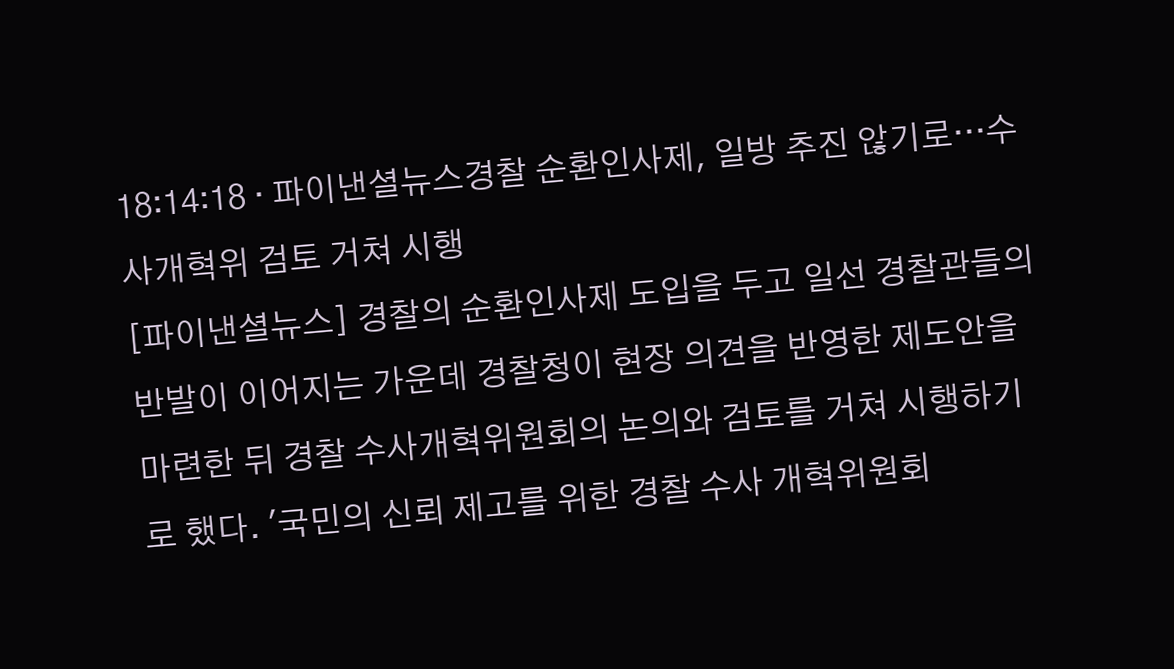18:14:18 · 파이낸셜뉴스경찰 순환인사제, 일방 추진 않기로…수사개혁위 검토 거쳐 시행
[파이낸셜뉴스] 경찰의 순환인사제 도입을 두고 일선 경찰관들의 반발이 이어지는 가운데 경찰청이 현장 의견을 반영한 제도안을 마련한 뒤 경찰 수사개혁위원회의 논의와 검토를 거쳐 시행하기로 했다. '국민의 신뢰 제고를 위한 경찰 수사 개혁위원회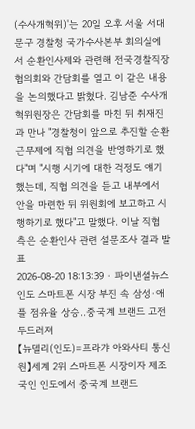(수사개혁위)'는 20일 오후 서울 서대문구 경찰청 국가수사본부 회의실에서 순환인사제와 관련해 전국경찰직장협의회와 간담회를 열고 이 같은 내용을 논의했다고 밝혔다. 김남준 수사개혁위원장은 간담회를 마친 뒤 취재진과 만나 "경찰청이 앞으로 추진할 순환근무제에 직협 의견을 반영하기로 했다"며 "시행 시기에 대한 걱정도 얘기했는데, 직협 의견을 듣고 내부에서 안을 마련한 뒤 위원회에 보고하고 시행하기로 했다"고 말했다. 이날 직협 측은 순환인사 관련 설문조사 결과 발표
2026-08-20 18:13:39 · 파이낸셜뉴스인도 스마트폰 시장 부진 속 삼성·애플 점유율 상승..중국계 브랜드 고전 두드러져
【뉴델리(인도)=프라갸 아와사티 통신원】세계 2위 스마트폰 시장이자 제조국인 인도에서 중국계 브랜드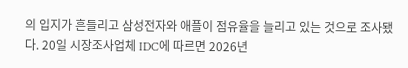의 입지가 흔들리고 삼성전자와 애플이 점유율을 늘리고 있는 것으로 조사됐다. 20일 시장조사업체 IDC에 따르면 2026년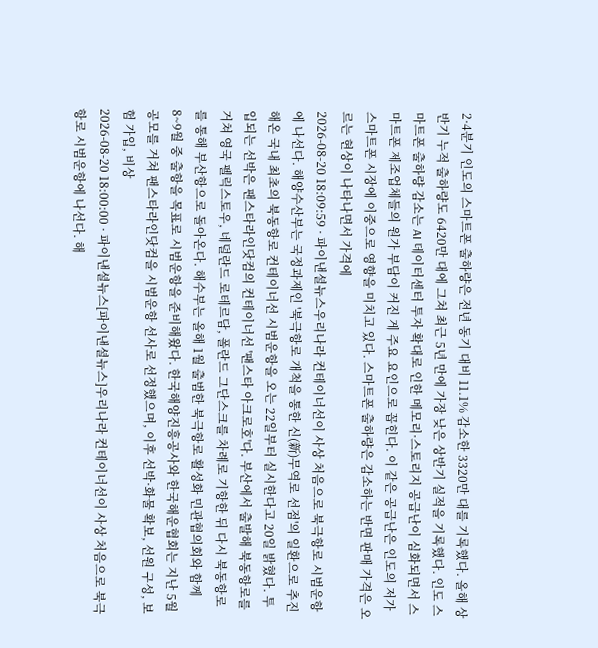2·4분기 인도의 스마트폰 출하량은 전년 동기 대비 11.1% 감소한 3320만 대를 기록했다. 올해 상반기 누적 출하량도 6420만 대에 그쳐 최근 5년 만에 가장 낮은 상반기 실적을 기록했다. 인도 스마트폰 출하량 감소는 AI 데이터센터 투자 확대로 인한 메모리·스토리지 공급난이 심화되면서 스마트폰 제조업체들의 원가 부담이 커진 게 주요 요인으로 꼽힌다. 이 같은 공급난은 인도의 저가 스마트폰 시장에 이중으로 영향을 미치고 있다. 스마트폰 출하량은 감소하는 반면 판매 가격은 오르는 현상이 나타나면서 가격에
2026-08-20 18:09:59 · 파이낸셜뉴스우리나라 컨테이너선이 사상 처음으로 북극항로 시범운항에 나선다. 해양수산부는 국정과제인 '북극항로 개척을 통한 신(新)무역로 선점'의 일환으로 추진해온 국내 최초의 북동항로 컨테이너선 시범운항을 오는 22일부터 실시한다고 20일 밝혔다. 투입되는 선박은 팬스타라인닷컴의 컨테이너선 '팬스타 아크로호'다. 부산에서 출발해 북동항로를 거쳐 영국 펠릭스토우, 네덜란드 로테르담, 폴란드 그단스크를 차례로 기항한 뒤 다시 북동항로를 통해 부산항으로 돌아온다. 해수부는 올해 1월 출범한 북극항로 활성화 민관협의회와 함께 8~9월 중 출항을 목표로 시범운항을 준비해왔다. 한국해양진흥공사와 한국해운협회는 지난 5월 공모를 거쳐 팬스타라인닷컴을 시범운항 선사로 선정했으며, 이후 선박·화물 확보, 선원 구성, 보험 가입, 비상
2026-08-20 18:00:00 · 파이낸셜뉴스[파이낸셜뉴스]우리나라 컨테이너선이 사상 처음으로 북극항로 시범운항에 나선다. 해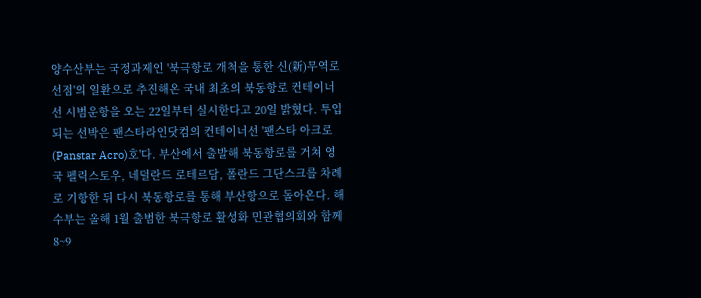양수산부는 국정과제인 '북극항로 개척을 통한 신(新)무역로 선점'의 일환으로 추진해온 국내 최초의 북동항로 컨테이너선 시범운항을 오는 22일부터 실시한다고 20일 밝혔다. 투입되는 선박은 팬스타라인닷컴의 컨테이너선 '팬스타 아크로(Panstar Acro)호'다. 부산에서 출발해 북동항로를 거쳐 영국 펠릭스토우, 네덜란드 로테르담, 폴란드 그단스크를 차례로 기항한 뒤 다시 북동항로를 통해 부산항으로 돌아온다. 해수부는 올해 1월 출범한 북극항로 활성화 민관협의회와 함께 8~9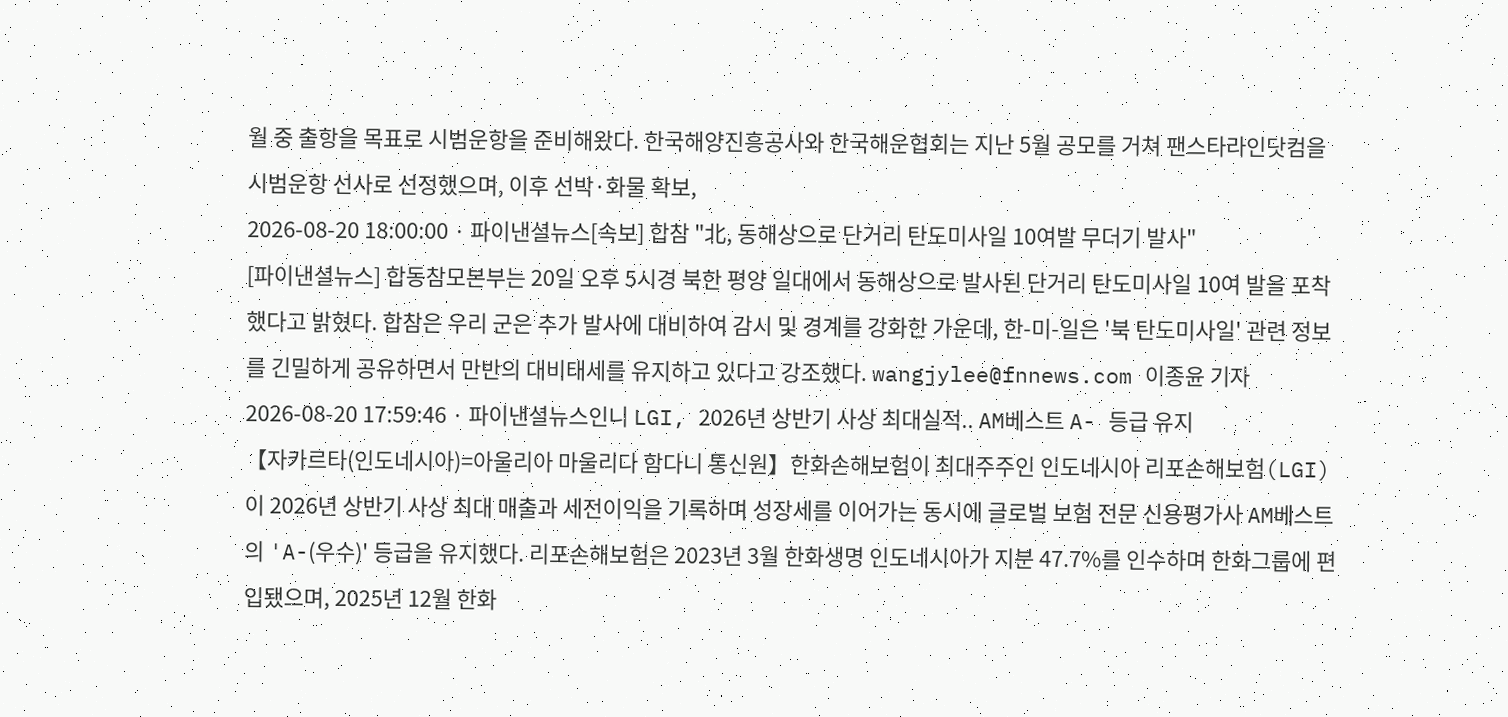월 중 출항을 목표로 시범운항을 준비해왔다. 한국해양진흥공사와 한국해운협회는 지난 5월 공모를 거쳐 팬스타라인닷컴을 시범운항 선사로 선정했으며, 이후 선박·화물 확보,
2026-08-20 18:00:00 · 파이낸셜뉴스[속보] 합참 "北, 동해상으로 단거리 탄도미사일 10여발 무더기 발사"
[파이낸셜뉴스] 합동참모본부는 20일 오후 5시경 북한 평양 일대에서 동해상으로 발사된 단거리 탄도미사일 10여 발을 포착했다고 밝혔다. 합참은 우리 군은 추가 발사에 대비하여 감시 및 경계를 강화한 가운데, 한-미-일은 '북 탄도미사일' 관련 정보를 긴밀하게 공유하면서 만반의 대비태세를 유지하고 있다고 강조했다. wangjylee@fnnews.com 이종윤 기자
2026-08-20 17:59:46 · 파이낸셜뉴스인니 LGI, 2026년 상반기 사상 최대실적.. AM베스트 A- 등급 유지
【자카르타(인도네시아)=아울리아 마울리다 함다니 통신원】한화손해보험이 최대주주인 인도네시아 리포손해보험(LGI)이 2026년 상반기 사상 최대 매출과 세전이익을 기록하며 성장세를 이어가는 동시에 글로벌 보험 전문 신용평가사 AM베스트의 'A-(우수)' 등급을 유지했다. 리포손해보험은 2023년 3월 한화생명 인도네시아가 지분 47.7%를 인수하며 한화그룹에 편입됐으며, 2025년 12월 한화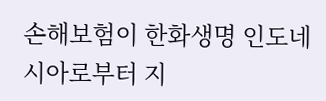손해보험이 한화생명 인도네시아로부터 지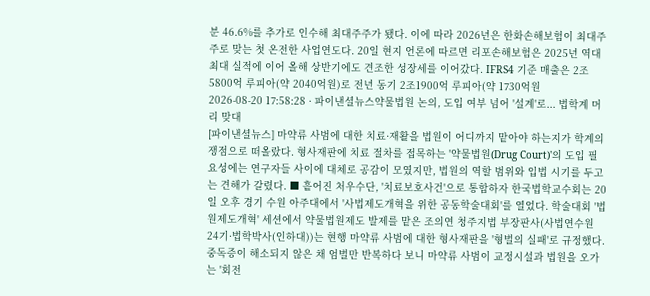분 46.6%를 추가로 인수해 최대주주가 됐다. 이에 따라 2026년은 한화손해보험이 최대주주로 맞는 첫 온전한 사업연도다. 20일 현지 언론에 따르면 리포손해보험은 2025년 역대 최대 실적에 이어 올해 상반기에도 견조한 성장세를 이어갔다. IFRS4 기준 매출은 2조5800억 루피아(약 2040억원)로 전년 동기 2조1900억 루피아(약 1730억원
2026-08-20 17:58:28 · 파이낸셜뉴스약물법원 논의, 도입 여부 넘어 '설계'로... 법학계 머리 맞대
[파이낸셜뉴스] 마약류 사범에 대한 치료·재활을 법원이 어디까지 맡아야 하는지가 학계의 쟁점으로 떠올랐다. 형사재판에 치료 절차를 접목하는 '약물법원(Drug Court)'의 도입 필요성에는 연구자들 사이에 대체로 공감이 모였지만, 법원의 역할 범위와 입법 시기를 두고는 견해가 갈렸다. ■ 흩어진 처우수단, '치료보호사건'으로 통합하자 한국법학교수회는 20일 오후 경기 수원 아주대에서 '사법제도개혁을 위한 공동학술대회'를 열었다. 학술대회 '법원제도개혁' 세션에서 약물법원제도 발제를 맡은 조의연 청주지법 부장판사(사법연수원 24기·법학박사(인하대))는 현행 마약류 사범에 대한 형사재판을 '형벌의 실패'로 규정했다. 중독증이 해소되지 않은 채 엄벌만 반복하다 보니 마약류 사범이 교정시설과 법원을 오가는 '회전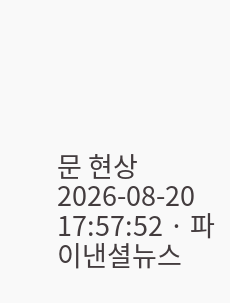문 현상
2026-08-20 17:57:52 · 파이낸셜뉴스